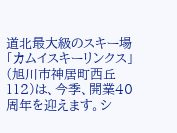道北最大級のスキー場「カムイスキーリンクス」(旭川市神居町西丘112)は、今季、開業40周年を迎えます。シ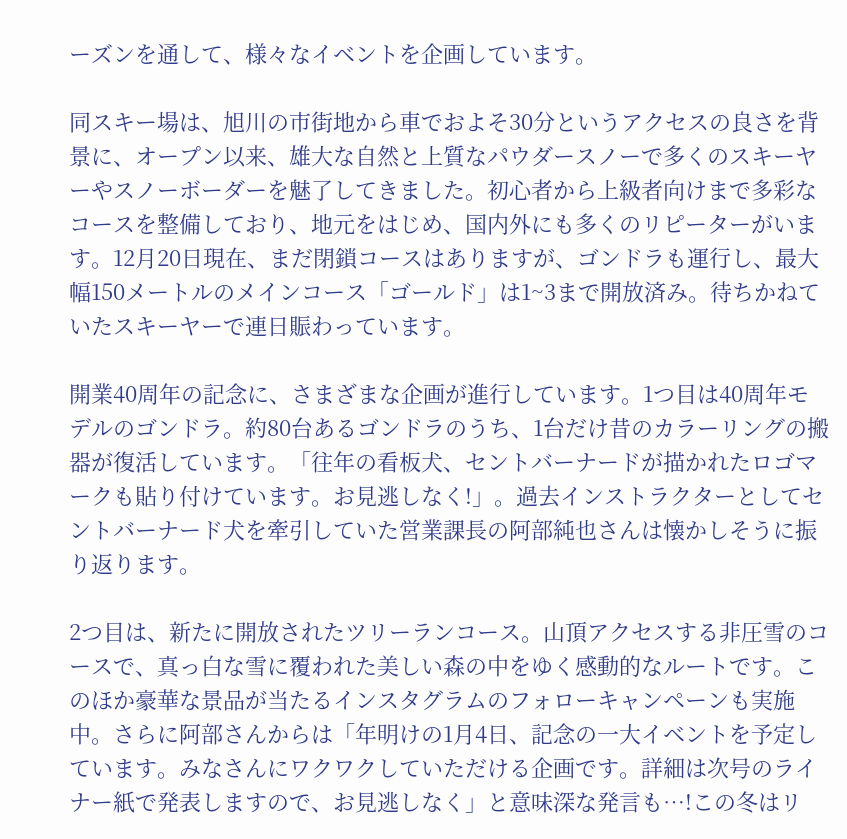ーズンを通して、様々なイベントを企画しています。

同スキー場は、旭川の市街地から車でおよそ30分というアクセスの良さを背景に、オープン以来、雄大な自然と上質なパウダースノーで多くのスキーヤーやスノーボーダーを魅了してきました。初心者から上級者向けまで多彩なコースを整備しており、地元をはじめ、国内外にも多くのリピーターがいます。12月20日現在、まだ閉鎖コースはありますが、ゴンドラも運行し、最大幅150メートルのメインコース「ゴールド」は1~3まで開放済み。待ちかねていたスキーヤーで連日賑わっています。

開業40周年の記念に、さまざまな企画が進行しています。1つ目は40周年モデルのゴンドラ。約80台あるゴンドラのうち、1台だけ昔のカラーリングの搬器が復活しています。「往年の看板犬、セントバーナードが描かれたロゴマークも貼り付けています。お見逃しなく!」。過去インストラクターとしてセントバーナード犬を牽引していた営業課長の阿部純也さんは懐かしそうに振り返ります。

2つ目は、新たに開放されたツリーランコース。山頂アクセスする非圧雪のコースで、真っ白な雪に覆われた美しい森の中をゆく感動的なルートです。このほか豪華な景品が当たるインスタグラムのフォローキャンペーンも実施中。さらに阿部さんからは「年明けの1月4日、記念の一大イベントを予定しています。みなさんにワクワクしていただける企画です。詳細は次号のライナー紙で発表しますので、お見逃しなく」と意味深な発言も…!この冬はリ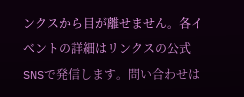ンクスから目が離せません。各イベントの詳細はリンクスの公式SNSで発信します。問い合わせは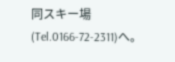同スキー場(Tel.0166-72-2311)へ。